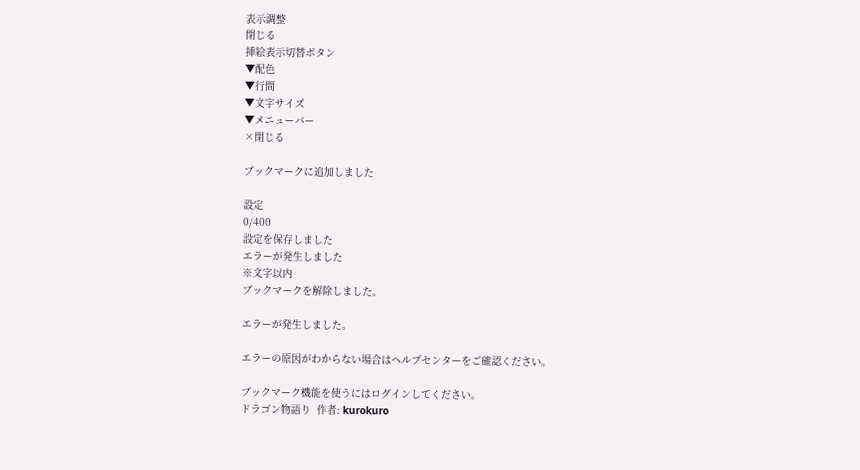表示調整
閉じる
挿絵表示切替ボタン
▼配色
▼行間
▼文字サイズ
▼メニューバー
×閉じる

ブックマークに追加しました

設定
0/400
設定を保存しました
エラーが発生しました
※文字以内
ブックマークを解除しました。

エラーが発生しました。

エラーの原因がわからない場合はヘルプセンターをご確認ください。

ブックマーク機能を使うにはログインしてください。
ドラゴン物語り  作者: kurokuro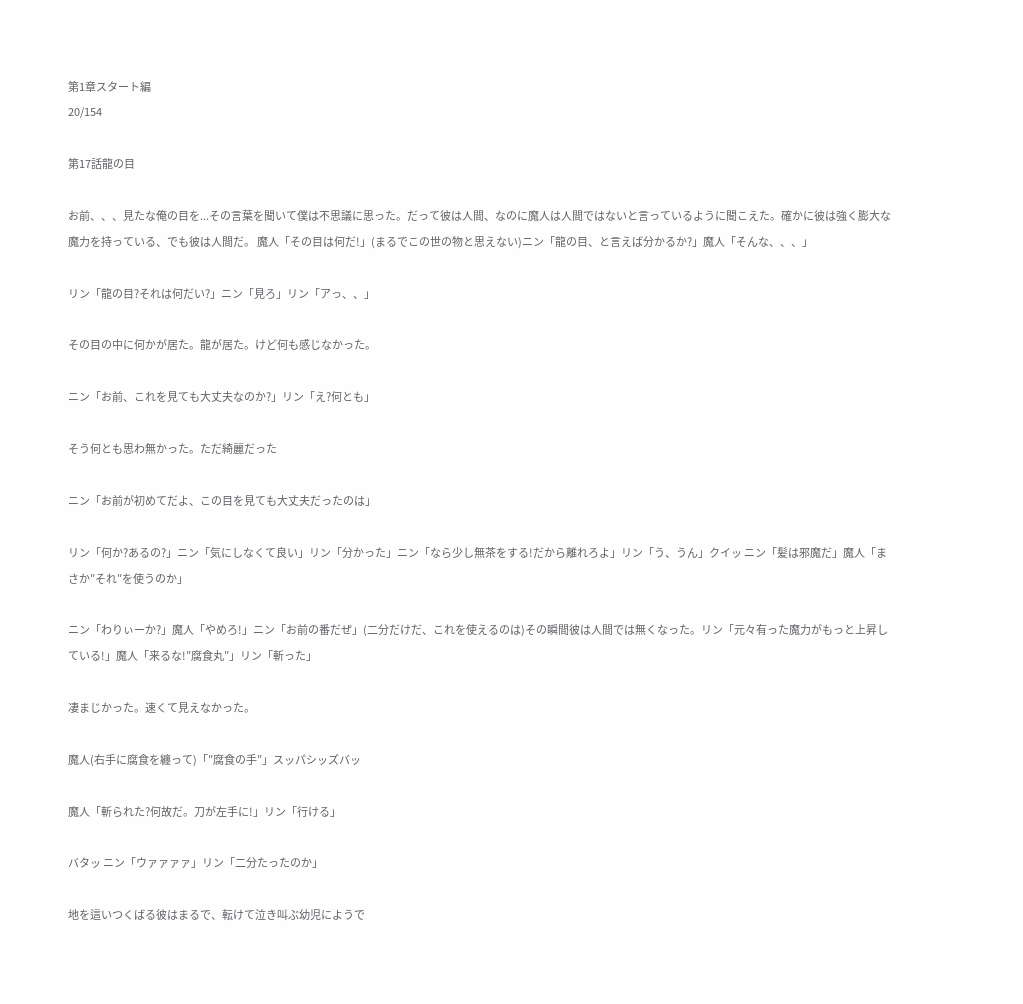第1章スタート編
20/154

第17話龍の目

お前、、、見たな俺の目を...その言葉を聞いて僕は不思議に思った。だって彼は人間、なのに魔人は人間ではないと言っているように聞こえた。確かに彼は強く膨大な魔力を持っている、でも彼は人間だ。 魔人「その目は何だ!」(まるでこの世の物と思えない)ニン「龍の目、と言えば分かるか?」魔人「そんな、、、」

リン「龍の目?それは何だい?」ニン「見ろ」リン「アっ、、」

その目の中に何かが居た。龍が居た。けど何も感じなかった。

ニン「お前、これを見ても大丈夫なのか?」リン「え?何とも」

そう何とも思わ無かった。ただ綺麗だった

ニン「お前が初めてだよ、この目を見ても大丈夫だったのは」

リン「何か?あるの?」ニン「気にしなくて良い」リン「分かった」ニン「なら少し無茶をする!だから離れろよ」リン「う、うん」クイッ ニン「髪は邪魔だ」魔人「まさか″それ″を使うのか」

ニン「わりぃーか?」魔人「やめろ!」ニン「お前の番だぜ」(二分だけだ、これを使えるのは)その瞬間彼は人間では無くなった。リン「元々有った魔力がもっと上昇している!」魔人「来るな!″腐食丸″」リン「斬った」

凄まじかった。速くて見えなかった。

魔人(右手に腐食を纏って)「″腐食の手″」スッパシッズバッ

魔人「斬られた?何故だ。刀が左手に!」リン「行ける」

バタッ ニン「ウァァァァ」リン「二分たったのか」

地を這いつくばる彼はまるで、転けて泣き叫ぶ幼児にようで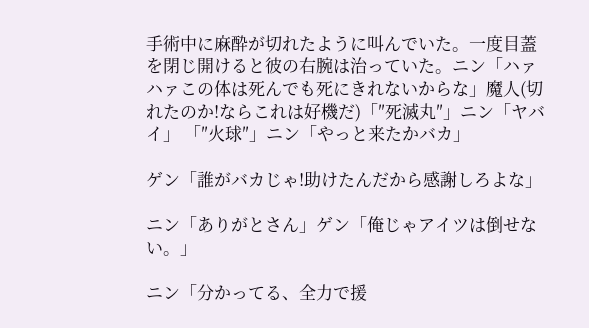手術中に麻酔が切れたように叫んでいた。一度目蓋を閉じ開けると彼の右腕は治っていた。ニン「ハァハァこの体は死んでも死にきれないからな」魔人(切れたのか!ならこれは好機だ)「″死滅丸″」ニン「ヤバイ」 「″火球″」ニン「やっと来たかバカ」

ゲン「誰がバカじゃ!助けたんだから感謝しろよな」

ニン「ありがとさん」ゲン「俺じゃアイツは倒せない。」

ニン「分かってる、全力で援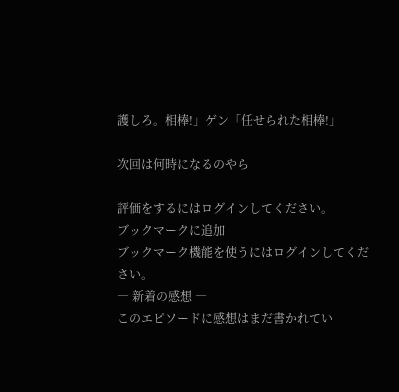護しろ。相棒!」ゲン「任せられた相棒!」

次回は何時になるのやら

評価をするにはログインしてください。
ブックマークに追加
ブックマーク機能を使うにはログインしてください。
― 新着の感想 ―
このエピソードに感想はまだ書かれてい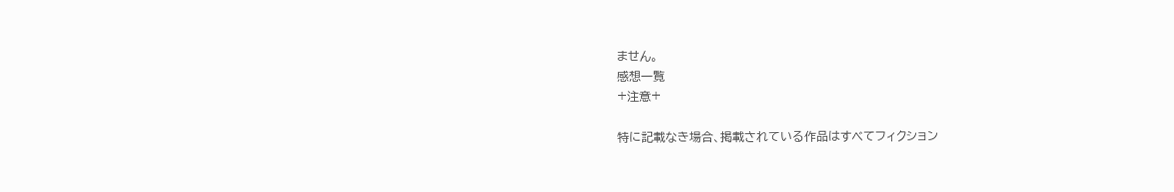ません。
感想一覧
+注意+

特に記載なき場合、掲載されている作品はすべてフィクション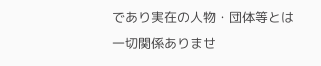であり実在の人物・団体等とは一切関係ありませ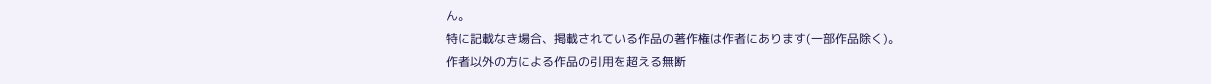ん。
特に記載なき場合、掲載されている作品の著作権は作者にあります(一部作品除く)。
作者以外の方による作品の引用を超える無断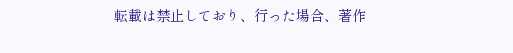転載は禁止しており、行った場合、著作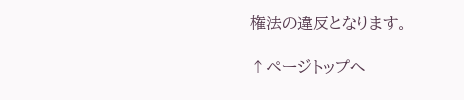権法の違反となります。

↑ページトップへ